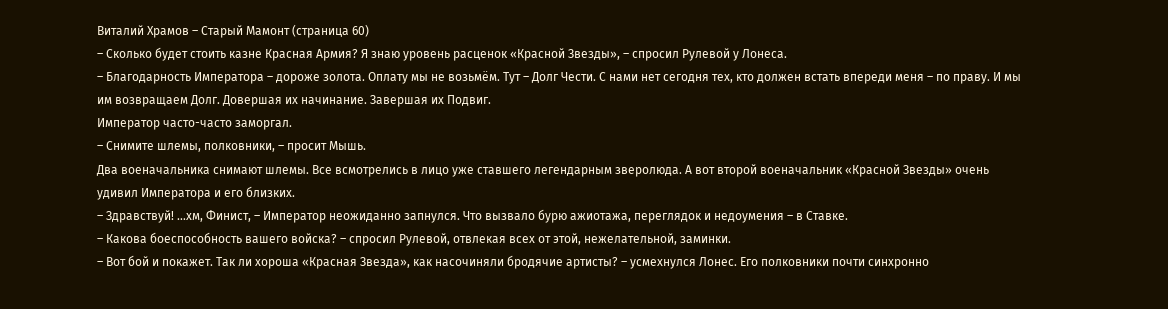Виталий Храмов – Старый Мамонт (страница 60)
– Сколько будет стоить казне Красная Армия? Я знаю уровень расценок «Красной Звезды», – спросил Рулевой у Лонеса.
– Благодарность Императора – дороже золота. Оплату мы не возьмём. Тут – Долг Чести. С нами нет сегодня тех, кто должен встать впереди меня – по праву. И мы им возвращаем Долг. Довершая их начинание. Завершая их Подвиг.
Император часто-часто заморгал.
– Снимите шлемы, полковники, – просит Мышь.
Два военачальника снимают шлемы. Все всмотрелись в лицо уже ставшего легендарным зверолюда. А вот второй военачальник «Красной Звезды» очень удивил Императора и его близких.
– Здравствуй! …хм, Финист, – Император неожиданно запнулся. Что вызвало бурю ажиотажа, переглядок и недоумения – в Ставке.
– Какова боеспособность вашего войска? – спросил Рулевой, отвлекая всех от этой, нежелательной, заминки.
– Вот бой и покажет. Так ли хороша «Красная Звезда», как насочиняли бродячие артисты? – усмехнулся Лонес. Его полковники почти синхронно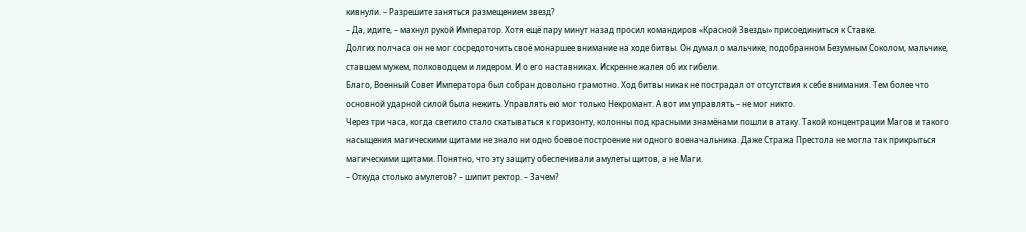кивнули. – Разрешите заняться размещением звезд?
– Да, идите, – махнул рукой Император. Хотя ещё пару минут назад просил командиров «Красной Звезды» присоединиться к Ставке.
Долгих полчаса он не мог сосредоточить своё монаршее внимание на ходе битвы. Он думал о мальчике, подобранном Безумным Соколом, мальчике, ставшем мужем, полководцем и лидером. И о его наставниках. Искренне жалея об их гибели.
Благо, Военный Совет Императора был собран довольно грамотно. Ход битвы никак не пострадал от отсутствия к себе внимания. Тем более что основной ударной силой была нежить. Управлять ею мог только Некромант. А вот им управлять – не мог никто.
Через три часа, когда светило стало скатываться к горизонту, колонны под красными знамёнами пошли в атаку. Такой концентрации Магов и такого насыщения магическими щитами не знало ни одно боевое построение ни одного военачальника. Даже Стража Престола не могла так прикрыться магическими щитами. Понятно, что эту защиту обеспечивали амулеты щитов, а не Маги.
– Откуда столько амулетов? – шипит ректор. – Зачем?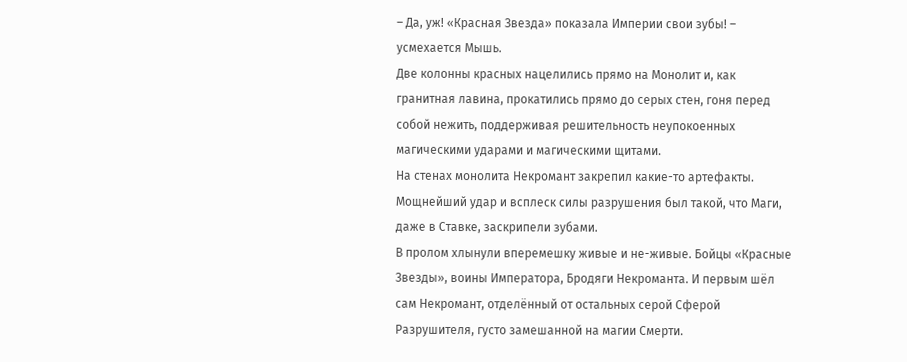– Да, уж! «Красная Звезда» показала Империи свои зубы! – усмехается Мышь.
Две колонны красных нацелились прямо на Монолит и, как гранитная лавина, прокатились прямо до серых стен, гоня перед собой нежить, поддерживая решительность неупокоенных магическими ударами и магическими щитами.
На стенах монолита Некромант закрепил какие-то артефакты. Мощнейший удар и всплеск силы разрушения был такой, что Маги, даже в Ставке, заскрипели зубами.
В пролом хлынули вперемешку живые и не-живые. Бойцы «Красные Звезды», воины Императора, Бродяги Некроманта. И первым шёл сам Некромант, отделённый от остальных серой Сферой Разрушителя, густо замешанной на магии Смерти.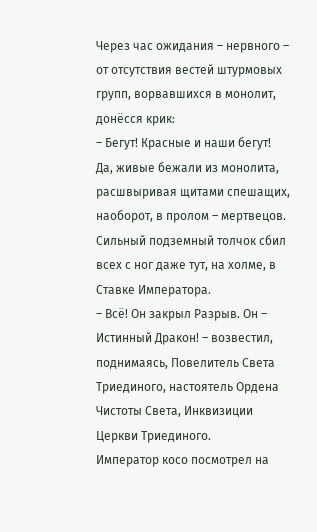Через час ожидания – нервного – от отсутствия вестей штурмовых групп, ворвавшихся в монолит, донёсся крик:
– Бегут! Красные и наши бегут!
Да, живые бежали из монолита, расшвыривая щитами спешащих, наоборот, в пролом – мертвецов.
Сильный подземный толчок сбил всех с ног даже тут, на холме, в Ставке Императора.
– Всё! Он закрыл Разрыв. Он – Истинный Дракон! – возвестил, поднимаясь, Повелитель Света Триединого, настоятель Ордена Чистоты Света, Инквизиции Церкви Триединого.
Император косо посмотрел на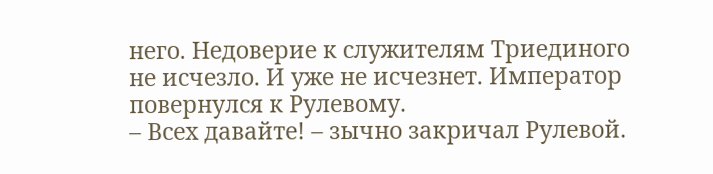него. Недоверие к служителям Триединого не исчезло. И уже не исчезнет. Император повернулся к Рулевому.
– Всех давайте! – зычно закричал Рулевой.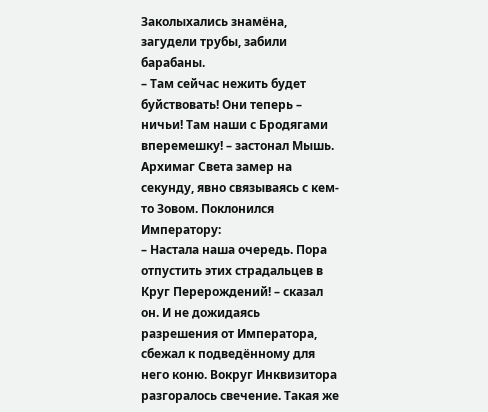Заколыхались знамёна, загудели трубы, забили барабаны.
– Там сейчас нежить будет буйствовать! Они теперь – ничьи! Там наши с Бродягами вперемешку! – застонал Мышь.
Архимаг Света замер на секунду, явно связываясь с кем-то Зовом. Поклонился Императору:
– Настала наша очередь. Пора отпустить этих страдальцев в Круг Перерождений! – сказал он. И не дожидаясь разрешения от Императора, сбежал к подведённому для него коню. Вокруг Инквизитора разгоралось свечение. Такая же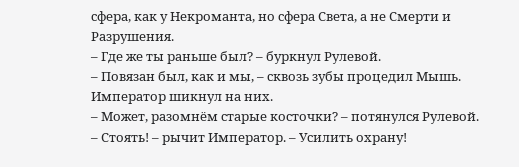сфера, как у Некроманта, но сфера Света, а не Смерти и Разрушения.
– Где же ты раньше был? – буркнул Рулевой.
– Повязан был, как и мы, – сквозь зубы процедил Мышь.
Император шикнул на них.
– Может, разомнём старые косточки? – потянулся Рулевой.
– Стоять! – рычит Император. – Усилить охрану!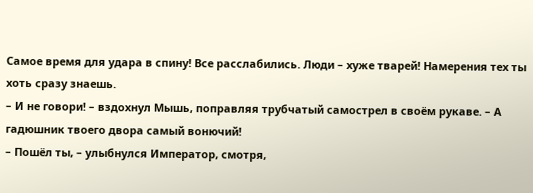Самое время для удара в спину! Все расслабились. Люди – хуже тварей! Намерения тех ты хоть сразу знаешь.
– И не говори! – вздохнул Мышь, поправляя трубчатый самострел в своём рукаве. – А гадюшник твоего двора самый вонючий!
– Пошёл ты, – улыбнулся Император, смотря,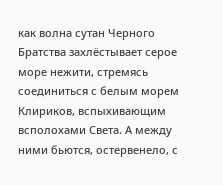как волна сутан Черного Братства захлёстывает серое море нежити, стремясь соединиться с белым морем Клириков, вспыхивающим всполохами Света. А между ними бьются, остервенело, с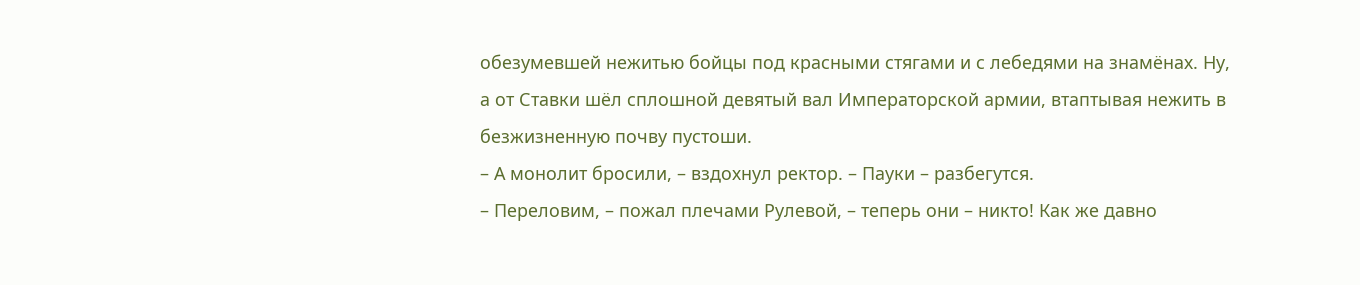обезумевшей нежитью бойцы под красными стягами и с лебедями на знамёнах. Ну, а от Ставки шёл сплошной девятый вал Императорской армии, втаптывая нежить в безжизненную почву пустоши.
– А монолит бросили, – вздохнул ректор. – Пауки – разбегутся.
– Переловим, – пожал плечами Рулевой, – теперь они – никто! Как же давно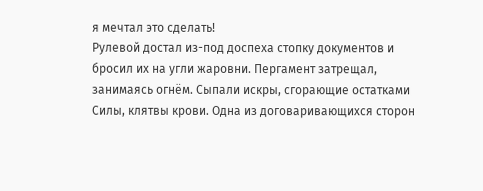я мечтал это сделать!
Рулевой достал из-под доспеха стопку документов и бросил их на угли жаровни. Пергамент затрещал, занимаясь огнём. Сыпали искры, сгорающие остатками Силы, клятвы крови. Одна из договаривающихся сторон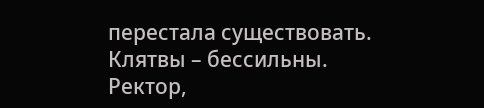перестала существовать. Клятвы – бессильны.
Ректор,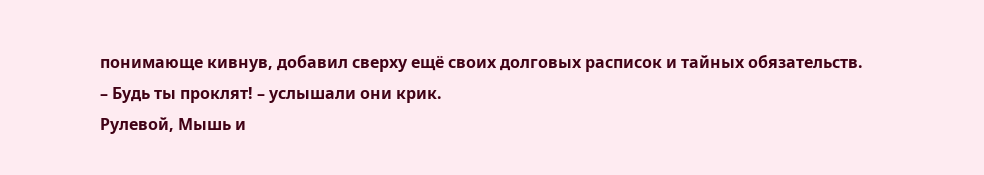понимающе кивнув, добавил сверху ещё своих долговых расписок и тайных обязательств.
– Будь ты проклят! – услышали они крик.
Рулевой, Мышь и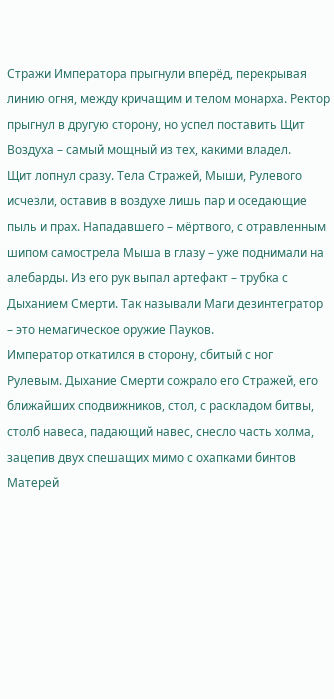Стражи Императора прыгнули вперёд, перекрывая линию огня, между кричащим и телом монарха. Ректор прыгнул в другую сторону, но успел поставить Щит Воздуха – самый мощный из тех, какими владел.
Щит лопнул сразу. Тела Стражей, Мыши, Рулевого исчезли, оставив в воздухе лишь пар и оседающие пыль и прах. Нападавшего – мёртвого, с отравленным шипом самострела Мыша в глазу – уже поднимали на алебарды. Из его рук выпал артефакт – трубка с Дыханием Смерти. Так называли Маги дезинтегратор – это немагическое оружие Пауков.
Император откатился в сторону, сбитый с ног Рулевым. Дыхание Смерти сожрало его Стражей, его ближайших сподвижников, стол, с раскладом битвы, столб навеса, падающий навес, снесло часть холма, зацепив двух спешащих мимо с охапками бинтов Матерей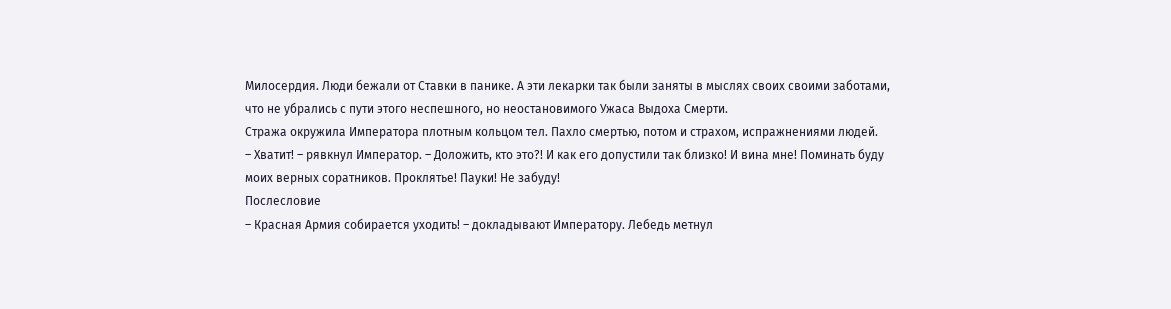Милосердия. Люди бежали от Ставки в панике. А эти лекарки так были заняты в мыслях своих своими заботами, что не убрались с пути этого неспешного, но неостановимого Ужаса Выдоха Смерти.
Стража окружила Императора плотным кольцом тел. Пахло смертью, потом и страхом, испражнениями людей.
– Хватит! – рявкнул Император. – Доложить, кто это?! И как его допустили так близко! И вина мне! Поминать буду моих верных соратников. Проклятье! Пауки! Не забуду!
Послесловие
– Красная Армия собирается уходить! – докладывают Императору. Лебедь метнул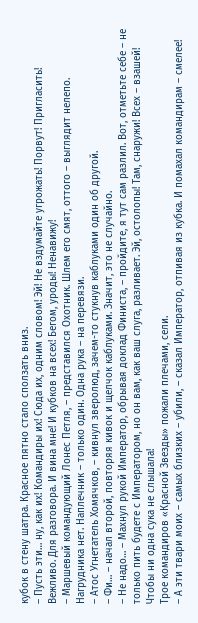кубок в стену шатра. Красное пятно стало сползать вниз.
– Пусть эти… ну, как их! Командиры их! Сюда их, одним словом! Эй! Не вздумайте угрожать! Порвут! Пригласить! Вежливо. Для разговора. И вина мне! И кубков на всех! Бегом, уроды! Ненавижу!
– Маршевый командующий Лонес Петля, – представился Охотник. Шлем его смят, оттого – выглядит нелепо. Нагрудника нет. Наплечник – только один. Одна рука – на перевязи.
– Атос Угнетатель Хомячков, – кивнул зверолюд, зачем-то стукнув каблуками один об другой.
– Фи… – начал второй, повторяя кивок и щелчок каблуками. Значит, это не случайно.
– Не надо… – Махнул рукой Император, обрывая доклад Финиста, – пройдите, я тут сам разлил. Вот, отметьте себе – не только пить будете с Императором, но он вам, как ваш слуга, разливает. Эй, остолопы! Там, снаружи! Всех – взашей! Чтобы ни одна сука не слышала!
Трое командиров «Красной Звезды» пожали плечами, сели.
– А эти твари моих – самых близких – убили, – сказал Император, отпивая из кубка. И помахал командирам – смелее!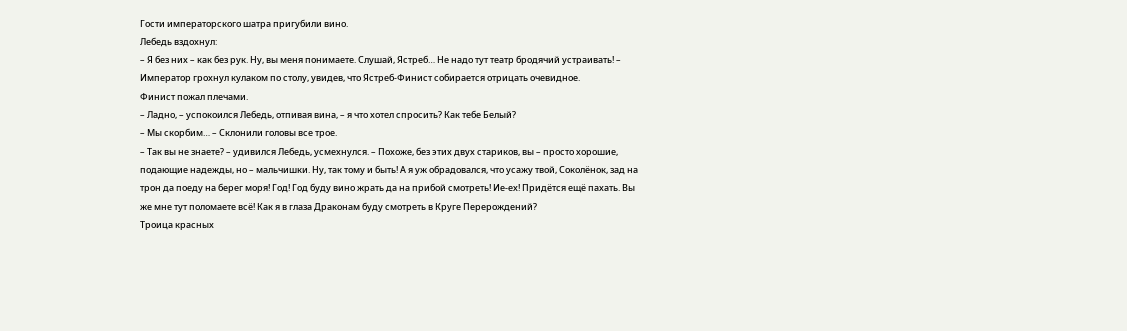Гости императорского шатра пригубили вино.
Лебедь вздохнул:
– Я без них – как без рук. Ну, вы меня понимаете. Слушай, Ястреб… Не надо тут театр бродячий устраивать! – Император грохнул кулаком по столу, увидев, что Ястреб-Финист собирается отрицать очевидное.
Финист пожал плечами.
– Ладно, – успокоился Лебедь, отпивая вина, – я что хотел спросить? Как тебе Белый?
– Мы скорбим… – Склонили головы все трое.
– Так вы не знаете? – удивился Лебедь, усмехнулся. – Похоже, без этих двух стариков, вы – просто хорошие, подающие надежды, но – мальчишки. Ну, так тому и быть! А я уж обрадовался, что усажу твой, Соколёнок, зад на трон да поеду на берег моря! Год! Год буду вино жрать да на прибой смотреть! Ие-ех! Придётся ещё пахать. Вы же мне тут поломаете всё! Как я в глаза Драконам буду смотреть в Круге Перерождений?
Троица красных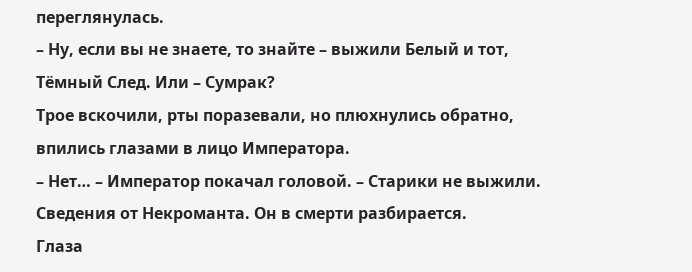переглянулась.
– Ну, если вы не знаете, то знайте – выжили Белый и тот, Тёмный След. Или – Сумрак?
Трое вскочили, рты поразевали, но плюхнулись обратно, впились глазами в лицо Императора.
– Нет… – Император покачал головой. – Старики не выжили. Сведения от Некроманта. Он в смерти разбирается.
Глаза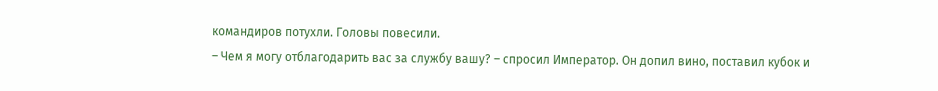командиров потухли. Головы повесили.
– Чем я могу отблагодарить вас за службу вашу? – спросил Император. Он допил вино, поставил кубок и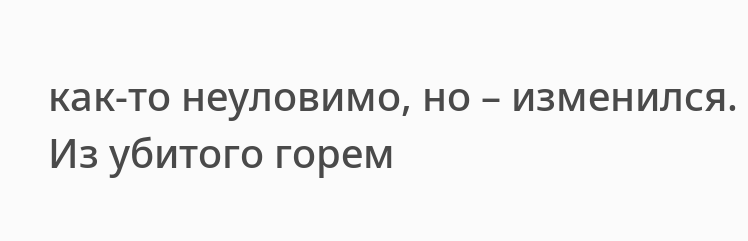как-то неуловимо, но – изменился. Из убитого горем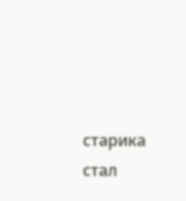старика стал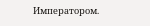Императором.